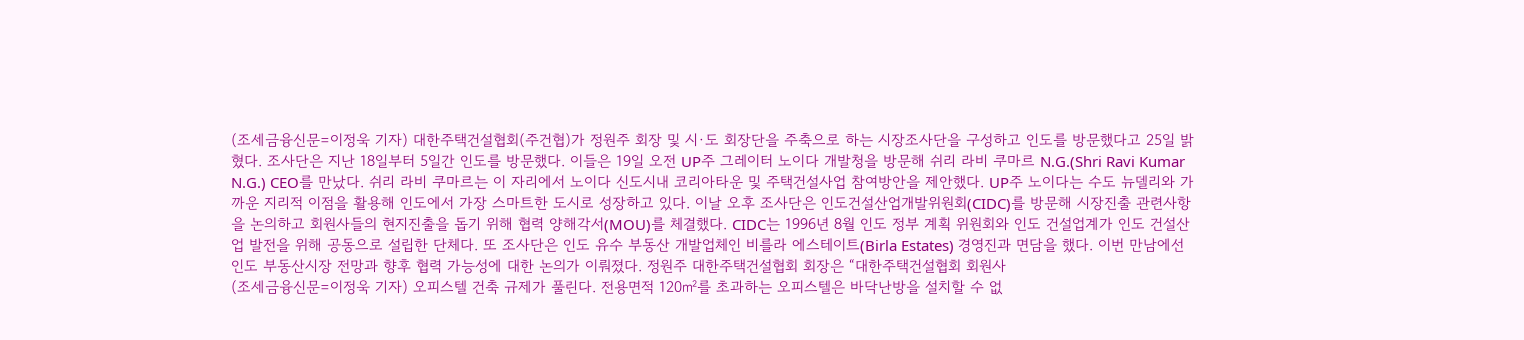(조세금융신문=이정욱 기자) 대한주택건설협회(주건협)가 정원주 회장 및 시·도 회장단을 주축으로 하는 시장조사단을 구성하고 인도를 방문했다고 25일 밝혔다. 조사단은 지난 18일부터 5일간 인도를 방문했다. 이들은 19일 오전 UP주 그레이터 노이다 개발청을 방문해 쉬리 라비 쿠마르 N.G.(Shri Ravi Kumar N.G.) CEO를 만났다. 쉬리 라비 쿠마르는 이 자리에서 노이다 신도시내 코리아타운 및 주택건설사업 참여방안을 제안했다. UP주 노이다는 수도 뉴델리와 가까운 지리적 이점을 활용해 인도에서 가장 스마트한 도시로 성장하고 있다. 이날 오후 조사단은 인도건설산업개발위원회(CIDC)를 방문해 시장진출 관련사항을 논의하고 회원사들의 현지진출을 돕기 위해 협력 양해각서(MOU)를 체결했다. CIDC는 1996년 8월 인도 정부 계획 위원회와 인도 건설업계가 인도 건설산업 발전을 위해 공동으로 설립한 단체다. 또 조사단은 인도 유수 부동산 개발업체인 비를라 에스테이트(Birla Estates) 경영진과 면담을 했다. 이번 만남에선 인도 부동산시장 전망과 향후 협력 가능성에 대한 논의가 이뤄졌다. 정원주 대한주택건설협회 회장은 “대한주택건설협회 회원사
(조세금융신문=이정욱 기자) 오피스텔 건축 규제가 풀린다. 전용면적 120㎡를 초과하는 오피스텔은 바닥난방을 설치할 수 없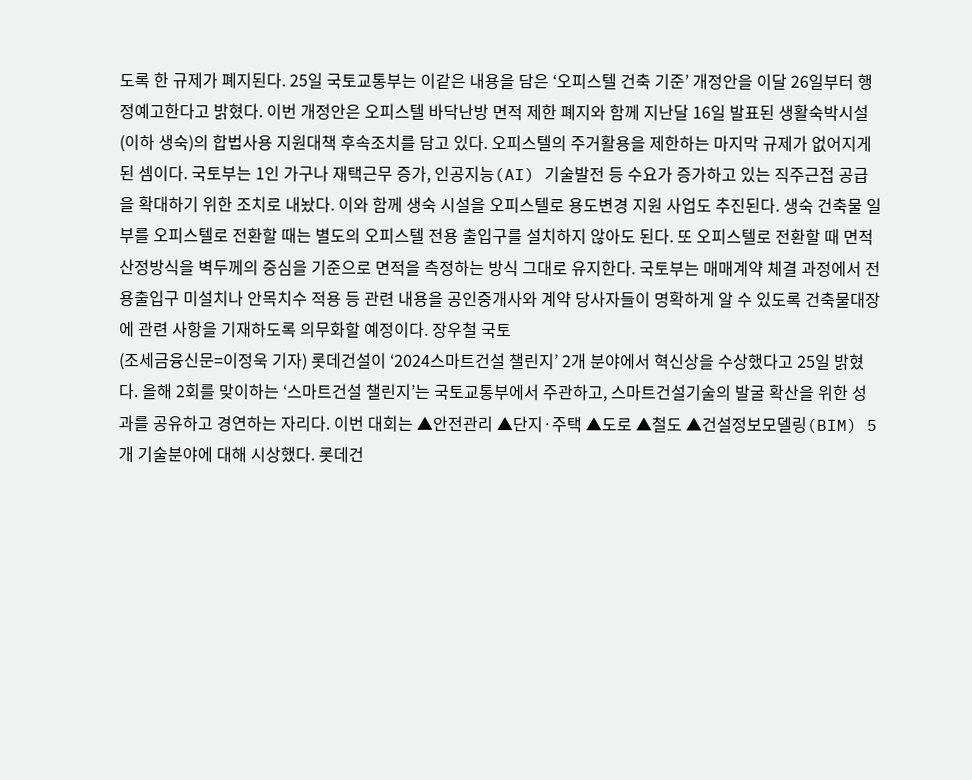도록 한 규제가 폐지된다. 25일 국토교통부는 이같은 내용을 담은 ‘오피스텔 건축 기준’ 개정안을 이달 26일부터 행정예고한다고 밝혔다. 이번 개정안은 오피스텔 바닥난방 면적 제한 폐지와 함께 지난달 16일 발표된 생활숙박시설(이하 생숙)의 합법사용 지원대책 후속조치를 담고 있다. 오피스텔의 주거활용을 제한하는 마지막 규제가 없어지게 된 셈이다. 국토부는 1인 가구나 재택근무 증가, 인공지능(AI) 기술발전 등 수요가 증가하고 있는 직주근접 공급을 확대하기 위한 조치로 내놨다. 이와 함께 생숙 시설을 오피스텔로 용도변경 지원 사업도 추진된다. 생숙 건축물 일부를 오피스텔로 전환할 때는 별도의 오피스텔 전용 출입구를 설치하지 않아도 된다. 또 오피스텔로 전환할 때 면적 산정방식을 벽두께의 중심을 기준으로 면적을 측정하는 방식 그대로 유지한다. 국토부는 매매계약 체결 과정에서 전용출입구 미설치나 안목치수 적용 등 관련 내용을 공인중개사와 계약 당사자들이 명확하게 알 수 있도록 건축물대장에 관련 사항을 기재하도록 의무화할 예정이다. 장우철 국토
(조세금융신문=이정욱 기자) 롯데건설이 ‘2024스마트건설 챌린지’ 2개 분야에서 혁신상을 수상했다고 25일 밝혔다. 올해 2회를 맞이하는 ‘스마트건설 챌린지’는 국토교통부에서 주관하고, 스마트건설기술의 발굴 확산을 위한 성과를 공유하고 경연하는 자리다. 이번 대회는 ▲안전관리 ▲단지·주택 ▲도로 ▲철도 ▲건설정보모델링(BIM) 5개 기술분야에 대해 시상했다. 롯데건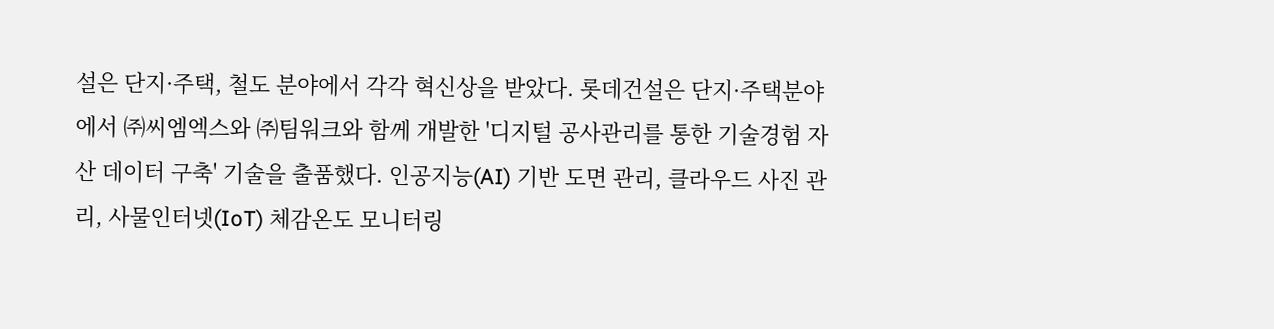설은 단지·주택, 철도 분야에서 각각 혁신상을 받았다. 롯데건설은 단지·주택분야에서 ㈜씨엠엑스와 ㈜팀워크와 함께 개발한 '디지털 공사관리를 통한 기술경험 자산 데이터 구축' 기술을 출품했다. 인공지능(AI) 기반 도면 관리, 클라우드 사진 관리, 사물인터넷(IoT) 체감온도 모니터링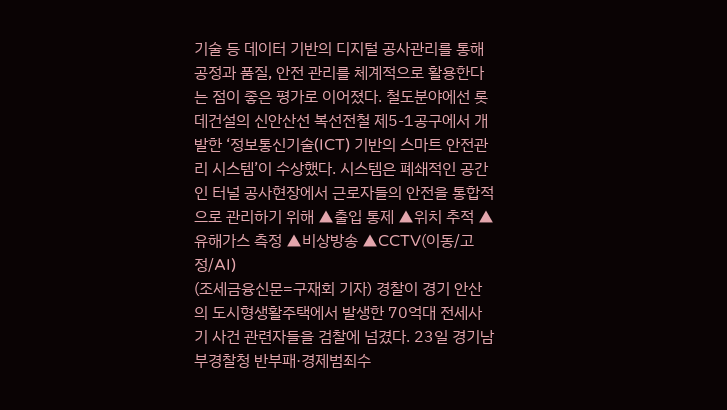기술 등 데이터 기반의 디지털 공사관리를 통해 공정과 품질, 안전 관리를 체계적으로 활용한다는 점이 좋은 평가로 이어졌다. 철도분야에선 롯데건설의 신안산선 복선전철 제5-1공구에서 개발한 ‘정보통신기술(ICT) 기반의 스마트 안전관리 시스템’이 수상했다. 시스템은 폐쇄적인 공간인 터널 공사현장에서 근로자들의 안전을 통합적으로 관리하기 위해 ▲출입 통제 ▲위치 추적 ▲유해가스 측정 ▲비상방송 ▲CCTV(이동/고정/AI)
(조세금융신문=구재회 기자) 경찰이 경기 안산의 도시형생활주택에서 발생한 70억대 전세사기 사건 관련자들을 검찰에 넘겼다. 23일 경기남부경찰청 반부패·경제범죄수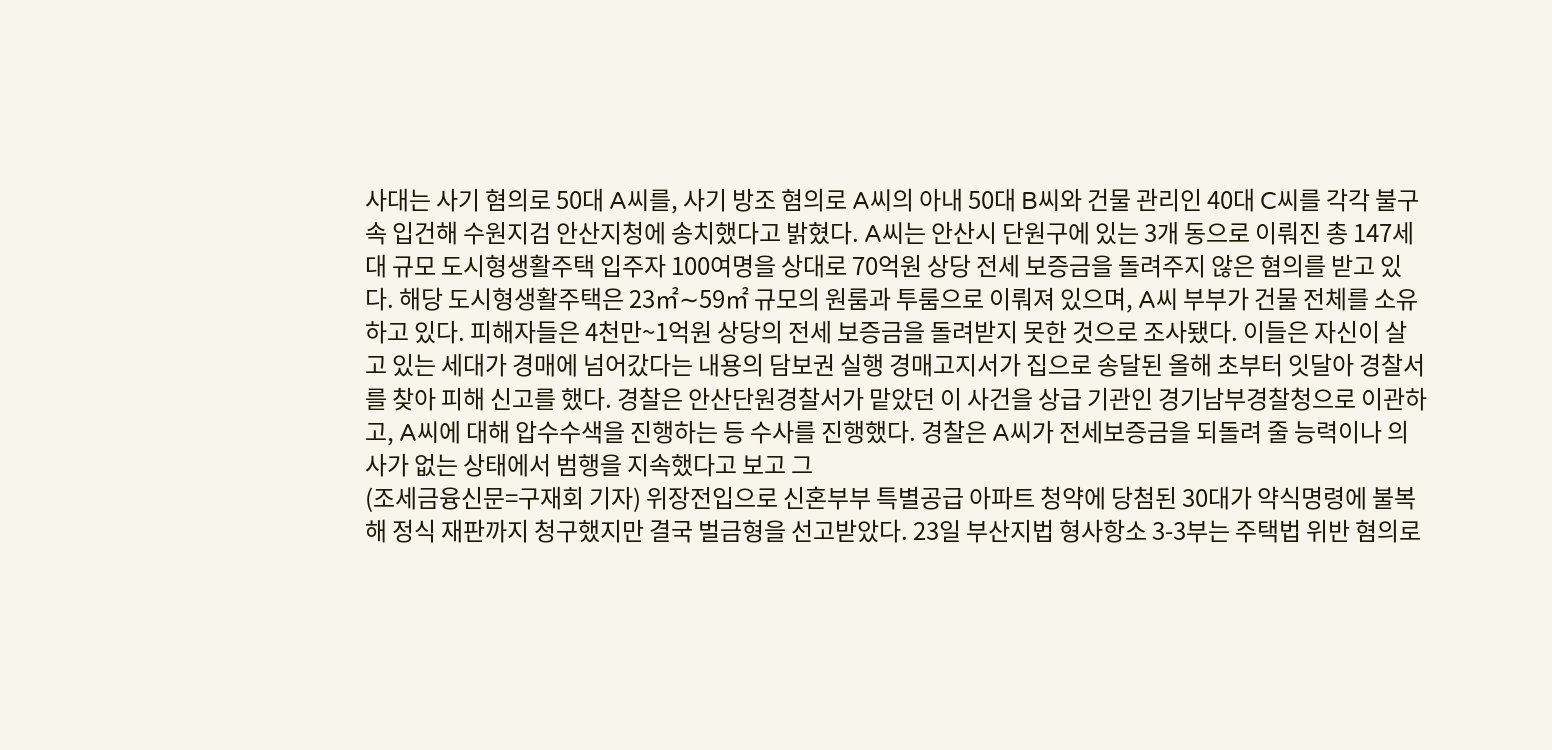사대는 사기 혐의로 50대 A씨를, 사기 방조 혐의로 A씨의 아내 50대 B씨와 건물 관리인 40대 C씨를 각각 불구속 입건해 수원지검 안산지청에 송치했다고 밝혔다. A씨는 안산시 단원구에 있는 3개 동으로 이뤄진 총 147세대 규모 도시형생활주택 입주자 100여명을 상대로 70억원 상당 전세 보증금을 돌려주지 않은 혐의를 받고 있다. 해당 도시형생활주택은 23㎡∼59㎡ 규모의 원룸과 투룸으로 이뤄져 있으며, A씨 부부가 건물 전체를 소유하고 있다. 피해자들은 4천만~1억원 상당의 전세 보증금을 돌려받지 못한 것으로 조사됐다. 이들은 자신이 살고 있는 세대가 경매에 넘어갔다는 내용의 담보권 실행 경매고지서가 집으로 송달된 올해 초부터 잇달아 경찰서를 찾아 피해 신고를 했다. 경찰은 안산단원경찰서가 맡았던 이 사건을 상급 기관인 경기남부경찰청으로 이관하고, A씨에 대해 압수수색을 진행하는 등 수사를 진행했다. 경찰은 A씨가 전세보증금을 되돌려 줄 능력이나 의사가 없는 상태에서 범행을 지속했다고 보고 그
(조세금융신문=구재회 기자) 위장전입으로 신혼부부 특별공급 아파트 청약에 당첨된 30대가 약식명령에 불복해 정식 재판까지 청구했지만 결국 벌금형을 선고받았다. 23일 부산지법 형사항소 3-3부는 주택법 위반 혐의로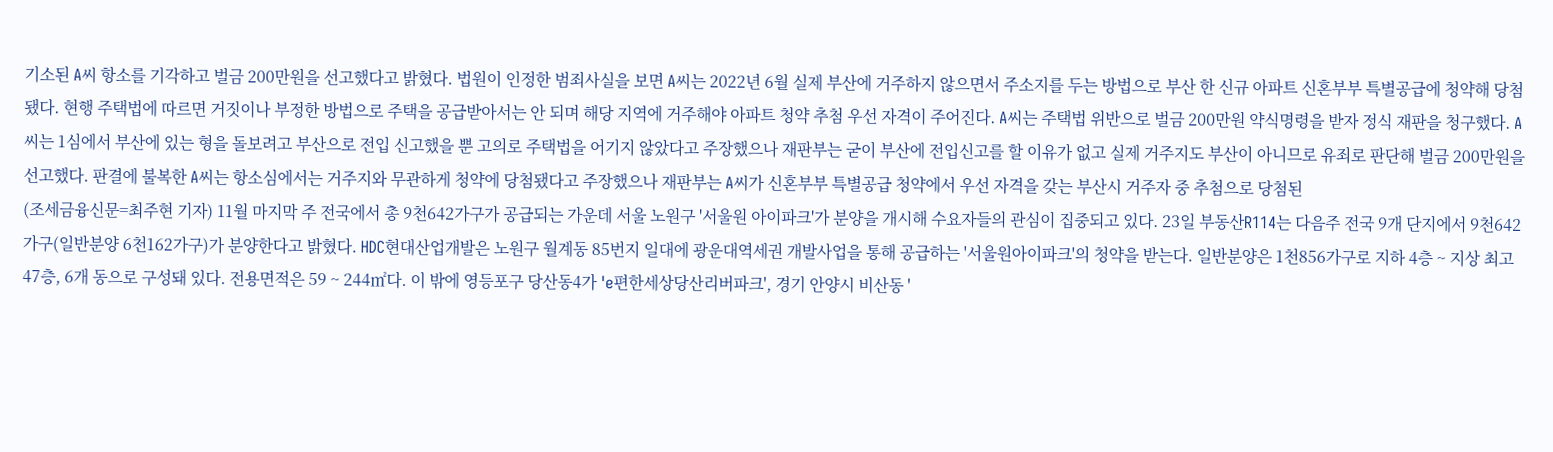기소된 A씨 항소를 기각하고 벌금 200만원을 선고했다고 밝혔다. 법원이 인정한 범죄사실을 보면 A씨는 2022년 6월 실제 부산에 거주하지 않으면서 주소지를 두는 방법으로 부산 한 신규 아파트 신혼부부 특별공급에 청약해 당첨됐다. 현행 주택법에 따르면 거짓이나 부정한 방법으로 주택을 공급받아서는 안 되며 해당 지역에 거주해야 아파트 청약 추첨 우선 자격이 주어진다. A씨는 주택법 위반으로 벌금 200만원 약식명령을 받자 정식 재판을 청구했다. A씨는 1심에서 부산에 있는 형을 돌보려고 부산으로 전입 신고했을 뿐 고의로 주택법을 어기지 않았다고 주장했으나 재판부는 굳이 부산에 전입신고를 할 이유가 없고 실제 거주지도 부산이 아니므로 유죄로 판단해 벌금 200만원을 선고했다. 판결에 불복한 A씨는 항소심에서는 거주지와 무관하게 청약에 당첨됐다고 주장했으나 재판부는 A씨가 신혼부부 특별공급 청약에서 우선 자격을 갖는 부산시 거주자 중 추첨으로 당첨된
(조세금융신문=최주현 기자) 11월 마지막 주 전국에서 총 9천642가구가 공급되는 가운데 서울 노원구 '서울원 아이파크'가 분양을 개시해 수요자들의 관심이 집중되고 있다. 23일 부동산R114는 다음주 전국 9개 단지에서 9천642가구(일반분양 6천162가구)가 분양한다고 밝혔다. HDC현대산업개발은 노원구 월계동 85번지 일대에 광운대역세권 개발사업을 통해 공급하는 '서울원아이파크'의 청약을 받는다. 일반분양은 1천856가구로 지하 4층 ~ 지상 최고 47층, 6개 동으로 구성돼 있다. 전용면적은 59 ~ 244㎡다. 이 밖에 영등포구 당산동4가 'e편한세상당산리버파크', 경기 안양시 비산동 '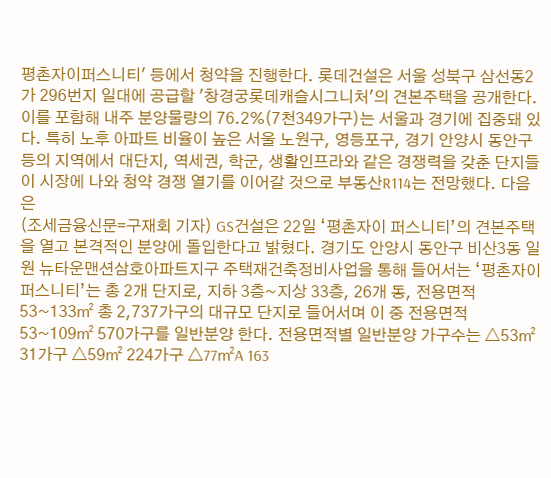평촌자이퍼스니티' 등에서 청약을 진행한다. 롯데건설은 서울 성북구 삼선동2가 296번지 일대에 공급할 '창경궁롯데캐슬시그니처'의 견본주택을 공개한다. 이를 포함해 내주 분양물량의 76.2%(7천349가구)는 서울과 경기에 집중돼 있다. 특히 노후 아파트 비율이 높은 서울 노원구, 영등포구, 경기 안양시 동안구 등의 지역에서 대단지, 역세권, 학군, 생활인프라와 같은 경쟁력을 갖춘 단지들이 시장에 나와 청약 경쟁 열기를 이어갈 것으로 부동산R114는 전망했다. 다음은
(조세금융신문=구재회 기자) GS건설은 22일 ‘평촌자이 퍼스니티’의 견본주택을 열고 본격적인 분양에 돌입한다고 밝혔다. 경기도 안양시 동안구 비산3동 일원 뉴타운맨션삼호아파트지구 주택재건축정비사업을 통해 들어서는 ‘평촌자이 퍼스니티’는 총 2개 단지로, 지하 3층~지상 33층, 26개 동, 전용면적 53~133㎡ 총 2,737가구의 대규모 단지로 들어서며 이 중 전용면적 53~109㎡ 570가구를 일반분양 한다. 전용면적별 일반분양 가구수는 △53㎡ 31가구 △59㎡ 224가구 △77㎡A 163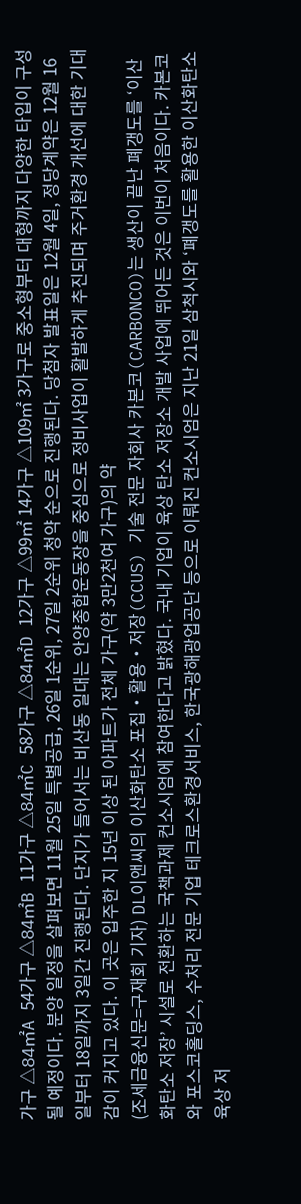가구 △84㎡A 54가구 △84㎡B 11가구 △84㎡C 58가구 △84㎡D 12가구 △99㎡ 14가구 △109㎡ 3가구로 중소형부터 대형까지 다양한 타입이 구성될 예정이다. 분양 일정을 살펴보면 11월 25일 특별공급, 26일 1순위, 27일 2순위 청약 순으로 진행된다. 당첨자 발표일은 12월 4일, 정당계약은 12월 16일부터 18일까지 3일간 진행된다. 단지가 들어서는 비산동 일대는 안양종합운동장을 중심으로 정비사업이 활발하게 추진되며 주거환경 개선에 대한 기대감이 커지고 있다. 이 곳은 입주한 지 15년 이상 된 아파트가 전체 가구(약 3만2천여 가구)의 약
(조세금융신문=구재회 기자) DL이앤씨의 이산화탄소 포집‧활용‧저장(CCUS) 기술 전문 자회사 카본코(CARBONCO)는 생산이 끝난 폐갱도를 ‘이산화탄소 저장’ 시설로 전환하는 국책과제 컨소시엄에 참여한다고 밝혔다. 국내 기업이 육상 탄소 저장소 개발 사업에 뛰어든 것은 이번이 처음이다. 카본코와 포스코홀딩스, 수처리 전문 기업 테크로스환경서비스, 한국광해광업공단 등으로 이뤄진 컨소시엄은 지난 21일 삼척시와 ‘폐갱도를 활용한 이산화탄소 육상 저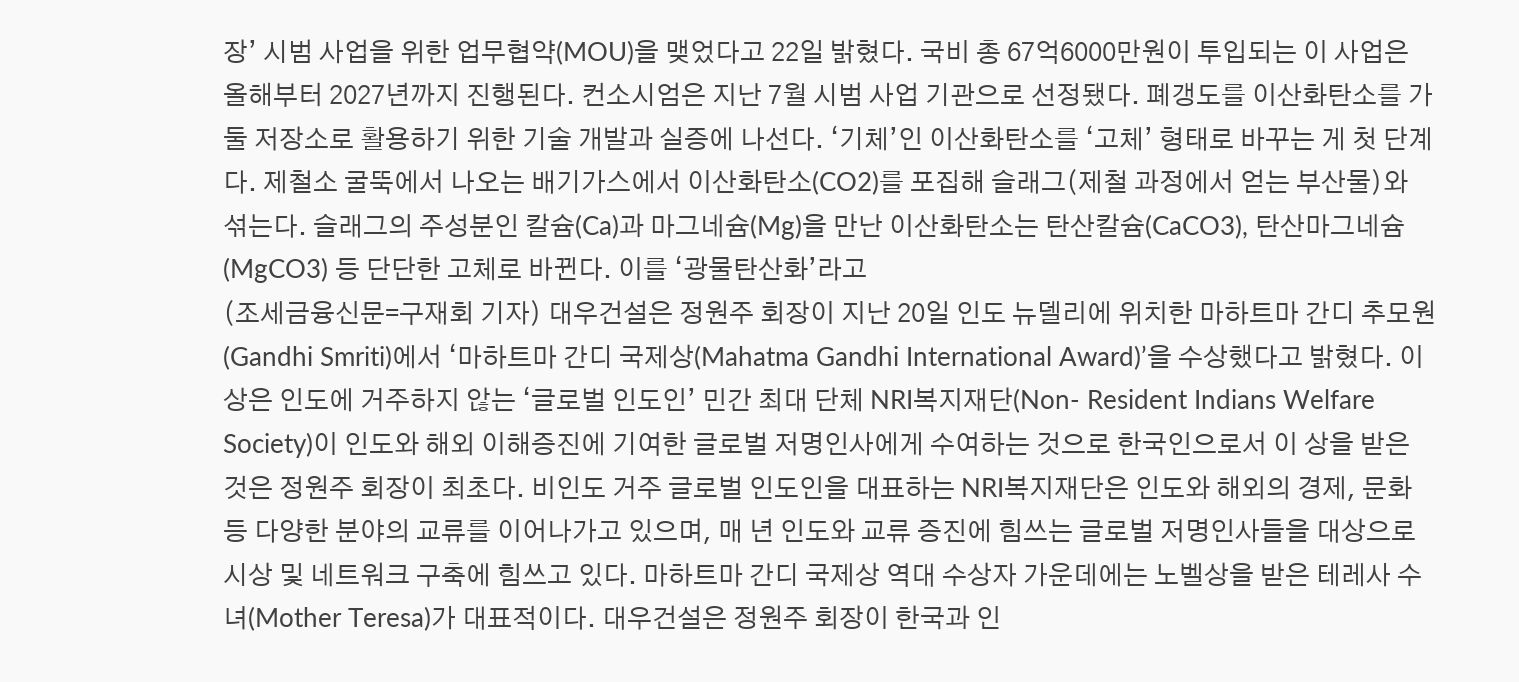장’ 시범 사업을 위한 업무협약(MOU)을 맺었다고 22일 밝혔다. 국비 총 67억6000만원이 투입되는 이 사업은 올해부터 2027년까지 진행된다. 컨소시엄은 지난 7월 시범 사업 기관으로 선정됐다. 폐갱도를 이산화탄소를 가둘 저장소로 활용하기 위한 기술 개발과 실증에 나선다. ‘기체’인 이산화탄소를 ‘고체’ 형태로 바꾸는 게 첫 단계다. 제철소 굴뚝에서 나오는 배기가스에서 이산화탄소(CO2)를 포집해 슬래그(제철 과정에서 얻는 부산물)와 섞는다. 슬래그의 주성분인 칼슘(Ca)과 마그네슘(Mg)을 만난 이산화탄소는 탄산칼슘(CaCO3), 탄산마그네슘(MgCO3) 등 단단한 고체로 바뀐다. 이를 ‘광물탄산화’라고
(조세금융신문=구재회 기자) 대우건설은 정원주 회장이 지난 20일 인도 뉴델리에 위치한 마하트마 간디 추모원(Gandhi Smriti)에서 ‘마하트마 간디 국제상(Mahatma Gandhi International Award)’을 수상했다고 밝혔다. 이 상은 인도에 거주하지 않는 ‘글로벌 인도인’ 민간 최대 단체 NRI복지재단(Non- Resident Indians Welfare Society)이 인도와 해외 이해증진에 기여한 글로벌 저명인사에게 수여하는 것으로 한국인으로서 이 상을 받은 것은 정원주 회장이 최초다. 비인도 거주 글로벌 인도인을 대표하는 NRI복지재단은 인도와 해외의 경제, 문화 등 다양한 분야의 교류를 이어나가고 있으며, 매 년 인도와 교류 증진에 힘쓰는 글로벌 저명인사들을 대상으로 시상 및 네트워크 구축에 힘쓰고 있다. 마하트마 간디 국제상 역대 수상자 가운데에는 노벨상을 받은 테레사 수녀(Mother Teresa)가 대표적이다. 대우건설은 정원주 회장이 한국과 인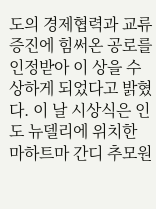도의 경제협력과 교류 증진에 힘써온 공로를 인정받아 이 상을 수상하게 되었다고 밝혔다. 이 날 시상식은 인도 뉴델리에 위치한 마하트마 간디 추모원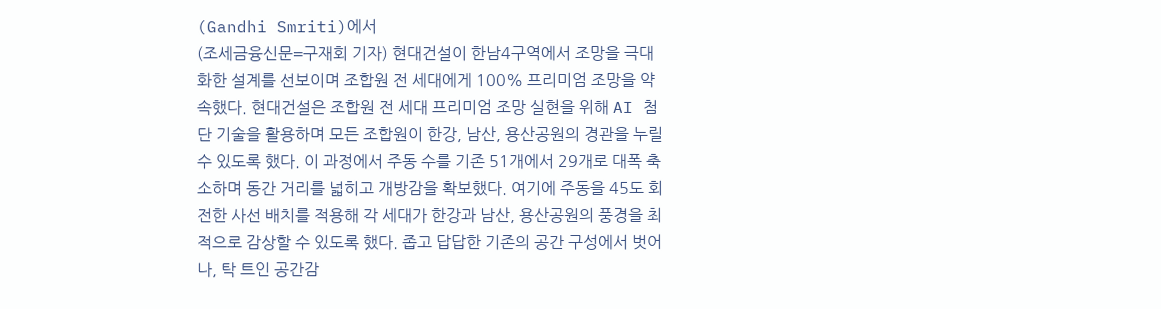(Gandhi Smriti)에서
(조세금융신문=구재회 기자) 현대건설이 한남4구역에서 조망을 극대화한 설계를 선보이며 조합원 전 세대에게 100% 프리미엄 조망을 약속했다. 현대건설은 조합원 전 세대 프리미엄 조망 실현을 위해 AI 첨단 기술을 활용하며 모든 조합원이 한강, 남산, 용산공원의 경관을 누릴 수 있도록 했다. 이 과정에서 주동 수를 기존 51개에서 29개로 대폭 축소하며 동간 거리를 넓히고 개방감을 확보했다. 여기에 주동을 45도 회전한 사선 배치를 적용해 각 세대가 한강과 남산, 용산공원의 풍경을 최적으로 감상할 수 있도록 했다. 좁고 답답한 기존의 공간 구성에서 벗어나, 탁 트인 공간감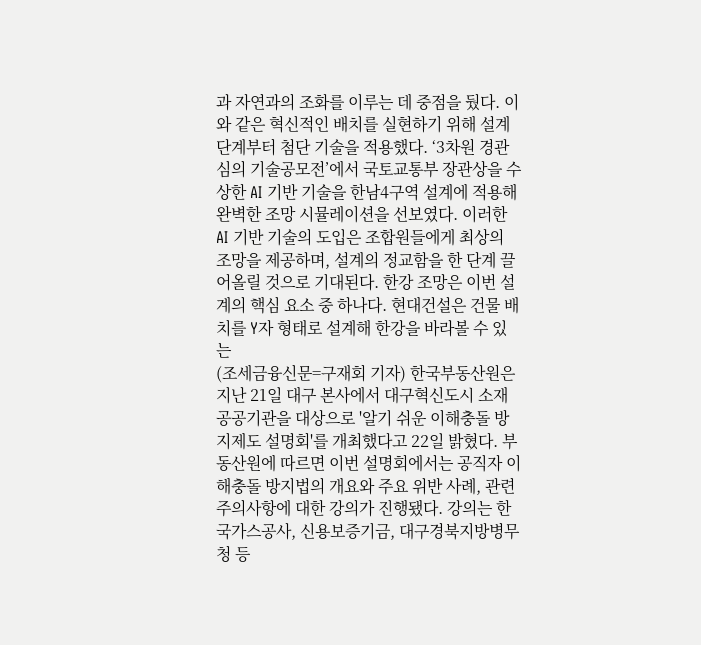과 자연과의 조화를 이루는 데 중점을 뒀다. 이와 같은 혁신적인 배치를 실현하기 위해 설계 단계부터 첨단 기술을 적용했다. ‘3차원 경관심의 기술공모전’에서 국토교통부 장관상을 수상한 AI 기반 기술을 한남4구역 설계에 적용해 완벽한 조망 시뮬레이션을 선보였다. 이러한 AI 기반 기술의 도입은 조합원들에게 최상의 조망을 제공하며, 설계의 정교함을 한 단계 끌어올릴 것으로 기대된다. 한강 조망은 이번 설계의 핵심 요소 중 하나다. 현대건설은 건물 배치를 Y자 형태로 설계해 한강을 바라볼 수 있는
(조세금융신문=구재회 기자) 한국부동산원은 지난 21일 대구 본사에서 대구혁신도시 소재 공공기관을 대상으로 '알기 쉬운 이해충돌 방지제도 설명회'를 개최했다고 22일 밝혔다. 부동산원에 따르면 이번 설명회에서는 공직자 이해충돌 방지법의 개요와 주요 위반 사례, 관련 주의사항에 대한 강의가 진행됐다. 강의는 한국가스공사, 신용보증기금, 대구경북지방병무청 등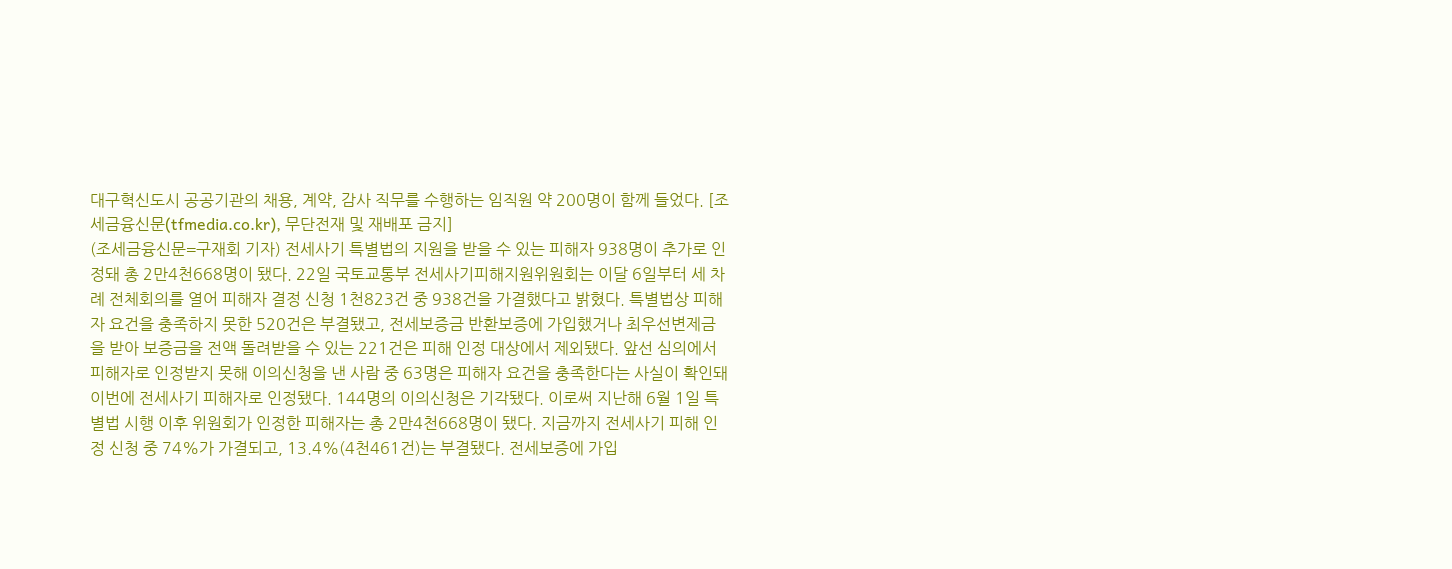대구혁신도시 공공기관의 채용, 계약, 감사 직무를 수행하는 임직원 약 200명이 함께 들었다. [조세금융신문(tfmedia.co.kr), 무단전재 및 재배포 금지]
(조세금융신문=구재회 기자) 전세사기 특별법의 지원을 받을 수 있는 피해자 938명이 추가로 인정돼 총 2만4천668명이 됐다. 22일 국토교통부 전세사기피해지원위원회는 이달 6일부터 세 차례 전체회의를 열어 피해자 결정 신청 1천823건 중 938건을 가결했다고 밝혔다. 특별법상 피해자 요건을 충족하지 못한 520건은 부결됐고, 전세보증금 반환보증에 가입했거나 최우선변제금을 받아 보증금을 전액 돌려받을 수 있는 221건은 피해 인정 대상에서 제외됐다. 앞선 심의에서 피해자로 인정받지 못해 이의신청을 낸 사람 중 63명은 피해자 요건을 충족한다는 사실이 확인돼 이번에 전세사기 피해자로 인정됐다. 144명의 이의신청은 기각됐다. 이로써 지난해 6월 1일 특별법 시행 이후 위원회가 인정한 피해자는 총 2만4천668명이 됐다. 지금까지 전세사기 피해 인정 신청 중 74%가 가결되고, 13.4%(4천461건)는 부결됐다. 전세보증에 가입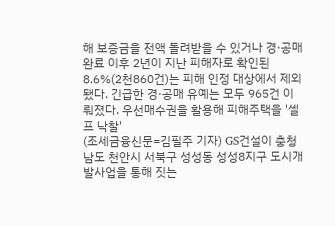해 보증금을 전액 돌려받을 수 있거나 경·공매 완료 이후 2년이 지난 피해자로 확인된 8.6%(2천860건)는 피해 인정 대상에서 제외됐다. 긴급한 경·공매 유예는 모두 965건 이뤄졌다. 우선매수권을 활용해 피해주택을 '셀프 낙찰'
(조세금융신문=김필주 기자) GS건설이 충청남도 천안시 서북구 성성동 성성8지구 도시개발사업을 통해 짓는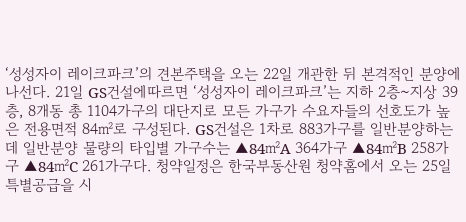‘성성자이 레이크파크’의 견본주택을 오는 22일 개관한 뒤 본격적인 분양에 나선다. 21일 GS건설에따르면 ‘성성자이 레이크파크’는 지하 2층~지상 39층, 8개동 총 1104가구의 대단지로 모든 가구가 수요자들의 선호도가 높은 전용면적 84㎡로 구성된다. GS건설은 1차로 883가구를 일반분양하는데 일반분양 물량의 타입별 가구수는 ▲84㎡A 364가구 ▲84㎡B 258가구 ▲84㎡C 261가구다. 청약일정은 한국부동산원 청약홈에서 오는 25일 특별공급을 시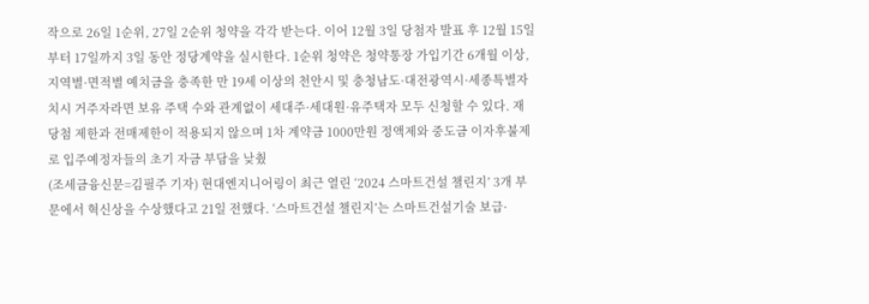작으로 26일 1순위, 27일 2순위 청약을 각각 받는다. 이어 12월 3일 당첨자 발표 후 12월 15일부터 17일까지 3일 동안 정당계약을 실시한다. 1순위 청약은 청약통장 가입기간 6개월 이상, 지역별·면적별 예치금을 충족한 만 19세 이상의 천안시 및 충청남도·대전광역시·세종특별자치시 거주자라면 보유 주택 수와 관계없이 세대주·세대원·유주택자 모두 신청할 수 있다. 재당첨 제한과 전매제한이 적용되지 않으며 1차 계약금 1000만원 정액제와 중도금 이자후불제로 입주예정자들의 초기 자금 부담을 낮췄
(조세금융신문=김필주 기자) 현대엔지니어링이 최근 열린 ‘2024 스마트건설 챌린지’ 3개 부문에서 혁신상을 수상했다고 21일 전했다. ‘스마트건설 챌린지’는 스마트건설기술 보급·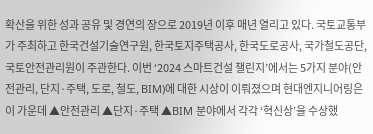확산을 위한 성과 공유 및 경연의 장으로 2019년 이후 매년 열리고 있다. 국토교통부가 주최하고 한국건설기술연구원, 한국토지주택공사, 한국도로공사, 국가철도공단, 국토안전관리원이 주관한다. 이번 ‘2024 스마트건설 챌린지’에서는 5가지 분야(안전관리, 단지·주택, 도로, 철도, BIM)에 대한 시상이 이뤄졌으며 현대엔지니어링은 이 가운데 ▲안전관리 ▲단지·주택 ▲BIM 분야에서 각각 ‘혁신상’을 수상했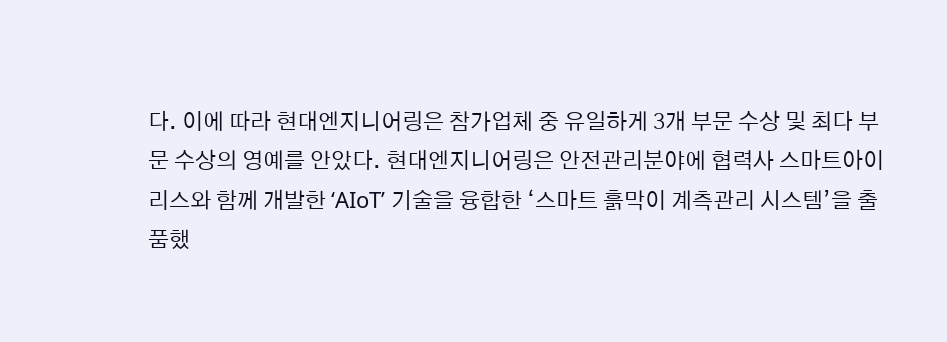다. 이에 따라 현대엔지니어링은 참가업체 중 유일하게 3개 부문 수상 및 최다 부문 수상의 영예를 안았다. 현대엔지니어링은 안전관리분야에 협력사 스마트아이리스와 함께 개발한 ‘AIoT’ 기술을 융합한 ‘스마트 흙막이 계측관리 시스템’을 출품했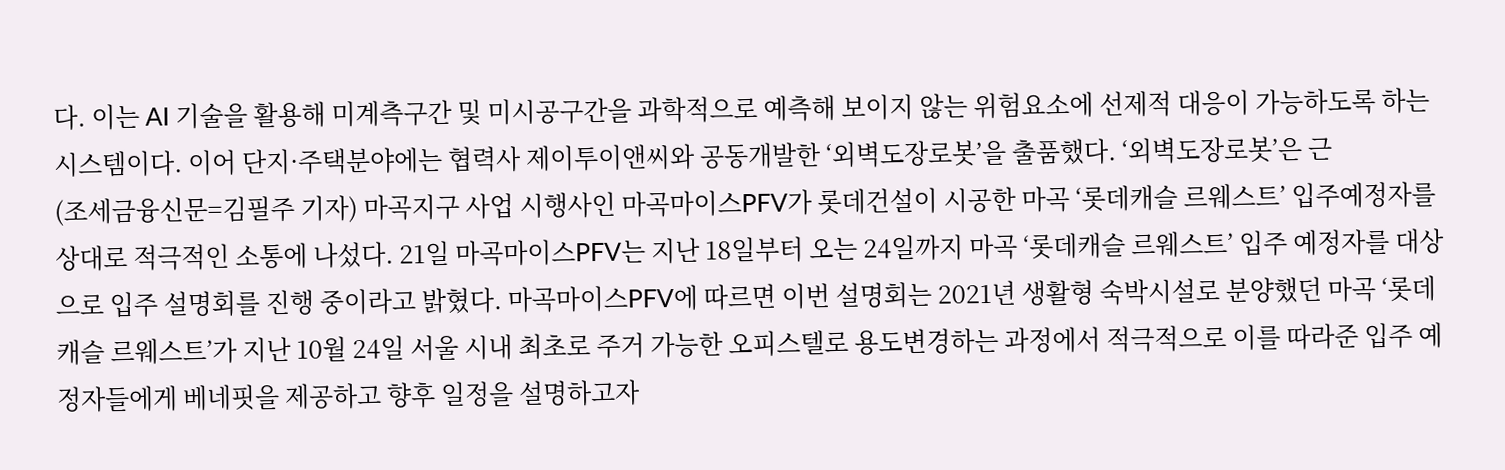다. 이는 AI 기술을 활용해 미계측구간 및 미시공구간을 과학적으로 예측해 보이지 않는 위험요소에 선제적 대응이 가능하도록 하는 시스템이다. 이어 단지·주택분야에는 협력사 제이투이앤씨와 공동개발한 ‘외벽도장로봇’을 출품했다. ‘외벽도장로봇’은 근
(조세금융신문=김필주 기자) 마곡지구 사업 시행사인 마곡마이스PFV가 롯데건설이 시공한 마곡 ‘롯데캐슬 르웨스트’ 입주예정자를 상대로 적극적인 소통에 나섰다. 21일 마곡마이스PFV는 지난 18일부터 오는 24일까지 마곡 ‘롯데캐슬 르웨스트’ 입주 예정자를 대상으로 입주 설명회를 진행 중이라고 밝혔다. 마곡마이스PFV에 따르면 이번 설명회는 2021년 생활형 숙박시설로 분양했던 마곡 ‘롯데캐슬 르웨스트’가 지난 10월 24일 서울 시내 최초로 주거 가능한 오피스텔로 용도변경하는 과정에서 적극적으로 이를 따라준 입주 예정자들에게 베네핏을 제공하고 향후 일정을 설명하고자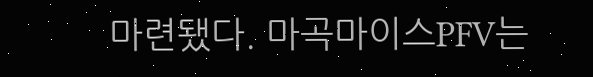마련됐다. 마곡마이스PFV는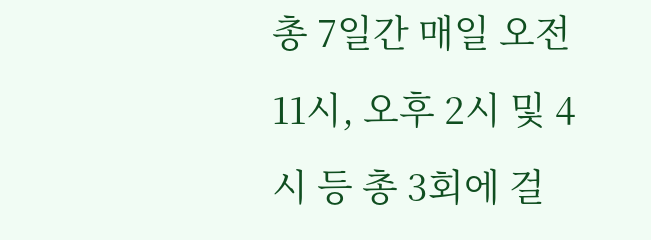총 7일간 매일 오전 11시, 오후 2시 및 4시 등 총 3회에 걸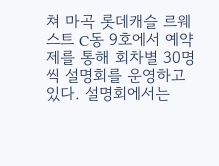쳐 마곡 롯데캐슬 르웨스트 C동 9호에서 예약제를 통해 회차별 30명씩 설명회를 운영하고 있다. 설명회에서는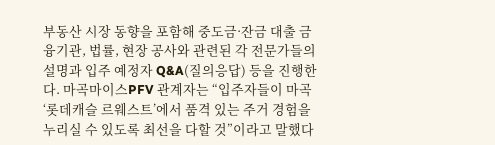부동산 시장 동향을 포함해 중도금·잔금 대출 금융기관, 법률, 현장 공사와 관련된 각 전문가들의 설명과 입주 예정자 Q&A(질의응답) 등을 진행한다. 마곡마이스PFV 관계자는 “입주자들이 마곡 ‘롯데캐슬 르웨스트’에서 품격 있는 주거 경험을 누리실 수 있도록 최선을 다할 것”이라고 말했다